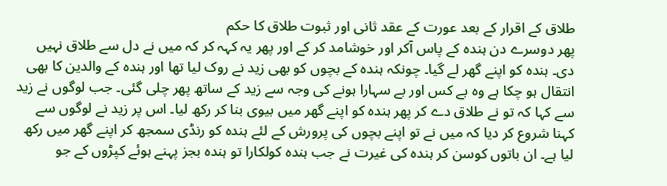طلاق کے اقرار کے بعد عورت کے عقد ثانی اور ثبوت طلاق کا حکم
پھر دوسرے دن ہندہ کے پاس آکر اور خوشامد کر کے اور پھر یہ کہہ کر کہ میں نے دل سے طلاق نہیں دی۔ ہندہ کو اپنے گھر لے گیا۔ چونکہ ہندہ کے بچوں کو بھی زید نے روک لیا تھا اور ہندہ کے والدین کا بھی انتقال ہو چکا ہے وہ بے کس اور بے سہارا ہونے کی وجہ سے زید کے ساتھ پھر چلی گئی۔ جب لوگوں نے زید سے کہا کہ تو نے طلاق دے کر پھر ہندہ کو اپنے گھر میں بیوی بنا کر رکھ لیا۔ اس پر زید نے لوگوں سے کہنا شروع کر دیا کہ میں نے تو اپنے بچوں کی پرورش کے لئے ہندہ کو رنڈی سمجھ کر اپنے گھر میں رکھ لیا ہے۔ ان باتوں کوسن کر ہندہ کی غیرت نے جب ہندہ کولکارا تو ہندہ بجز پہنے ہوئے کپڑوں کے جو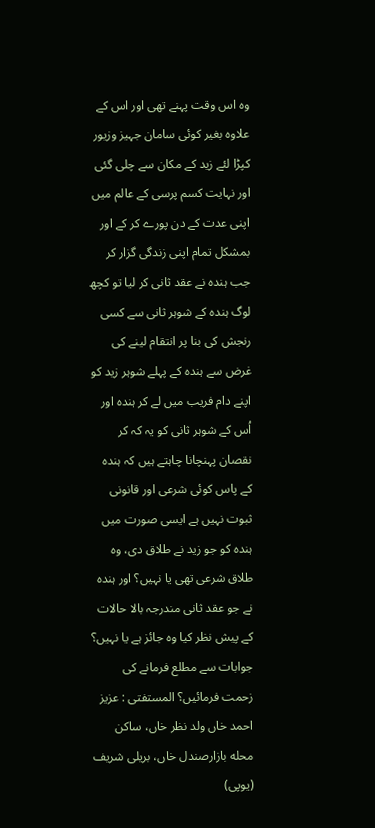وہ اس وقت پہنے تھی اور اس کے علاوہ بغیر کوئی سامان جہیز وزیور کپڑا لئے زید کے مکان سے چلی گئی اور نہایت کسم پرسی کے عالم میں اپنی عدت کے دن پورے کر کے اور بمشکل تمام اپنی زندگی گزار کر جب ہندہ نے عقد ثانی کر لیا تو کچھ لوگ ہندہ کے شوہر ثانی سے کسی رنجش کی بنا پر انتقام لینے کی غرض سے ہندہ کے پہلے شوہر زید کو اپنے دام فریب میں لے کر ہندہ اور اُس کے شوہر ثانی کو یہ کہ کر نقصان پہنچانا چاہتے ہیں کہ ہندہ کے پاس کوئی شرعی اور قانونی ثبوت نہیں ہے ایسی صورت میں ہندہ کو جو زید نے طلاق دی، وہ طلاق شرعی تھی یا نہیں؟ اور ہندہ نے جو عقد ثانی مندرجہ بالا حالات کے پیش نظر کیا وہ جائز ہے یا نہیں؟ جوابات سے مطلع فرمانے کی زحمت فرمائیں؟ المستفتی : عزیز احمد خاں ولد نظر خاں، ساکن محله بازارصندل خاں، بریلی شریف (یوپی)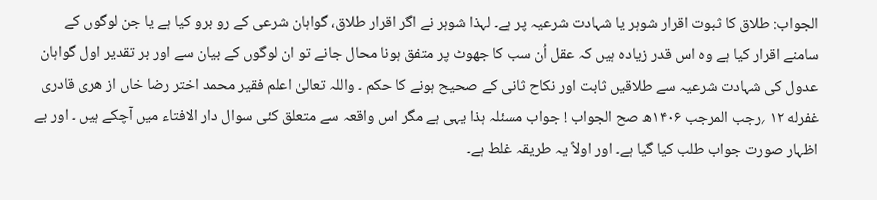الجواب: طلاق کا ثبوت اقرار شوہر یا شہادت شرعیہ پر ہے۔ لہذا شوہر نے اگر اقرار طلاق، گواہان شرعی کے رو برو کیا ہے یا جن لوگوں کے سامنے اقرار کیا ہے وہ اس قدر زیادہ ہیں کہ عقل اُن سب کا جھوٹ پر متفق ہونا محال جانے تو ان لوگوں کے بیان سے اور بر تقدیر اول گواہان عدول کی شہادت شرعیہ سے طلاقیں ثابت اور نکاح ثانی کے صحیح ہونے کا حکم ۔ واللہ تعالیٰ اعلم فقیر محمد اختر رضا خاں از هری قادری غفرله ۱۲ ؍رجب المرجب ۱۴۰۶ھ صح الجواب ! جواب مسئلہ ہذا یہی ہے مگر اس واقعہ سے متعلق کئی سوال دار الافتاء میں آچکے ہیں ۔ اور بے اظہار صورت جواب طلب کیا گیا ہے۔ اور اولاً یہ طریقہ غلط ہے۔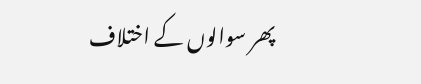پھر سوالوں کے اختلاف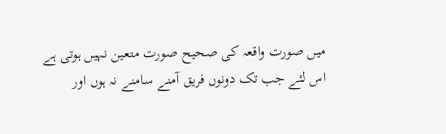میں صورت واقعہ کی صحیح صورت متعین نہیں ہوتی ہے اس لئے جب تک دونوں فریق آمنے سامنے نہ ہوں اور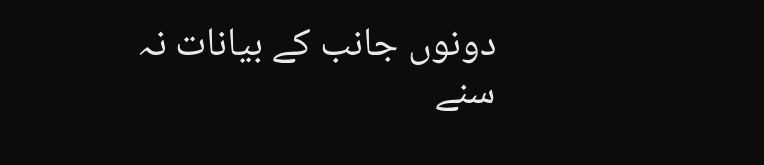دونوں جانب کے بیانات نہ سنے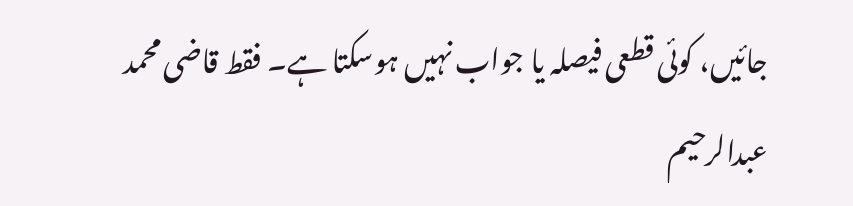جائیں، کوئی قطعی فیصلہ یا جواب نہیں ہوسکتا ہے۔ فقط قاضی محمد عبدالرحیم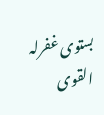بستوی غفرلہ القوی